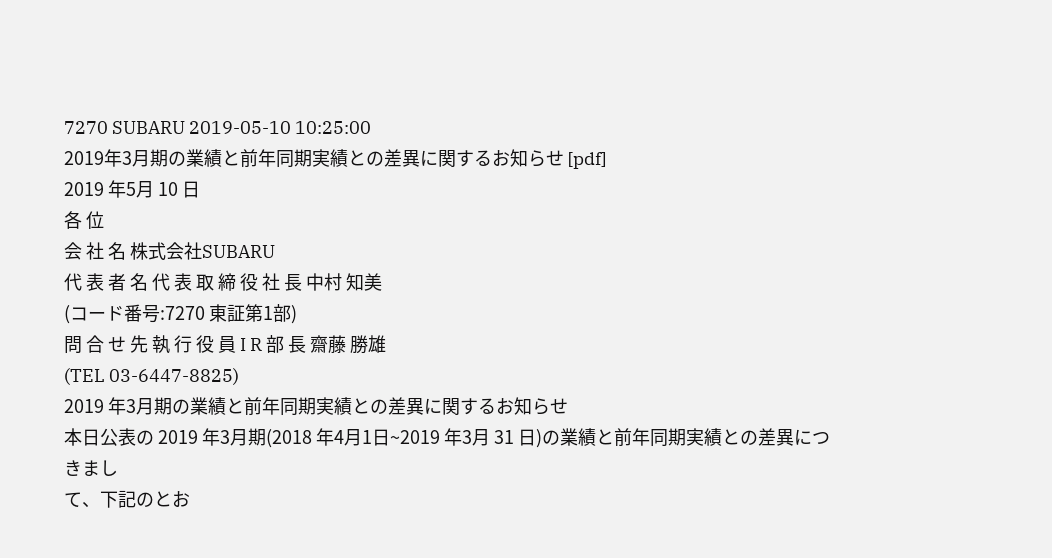7270 SUBARU 2019-05-10 10:25:00
2019年3月期の業績と前年同期実績との差異に関するお知らせ [pdf]
2019 年5月 10 日
各 位
会 社 名 株式会社SUBARU
代 表 者 名 代 表 取 締 役 社 長 中村 知美
(コード番号:7270 東証第1部)
問 合 せ 先 執 行 役 員 I R 部 長 齋藤 勝雄
(TEL 03-6447-8825)
2019 年3月期の業績と前年同期実績との差異に関するお知らせ
本日公表の 2019 年3月期(2018 年4月1日~2019 年3月 31 日)の業績と前年同期実績との差異につきまし
て、下記のとお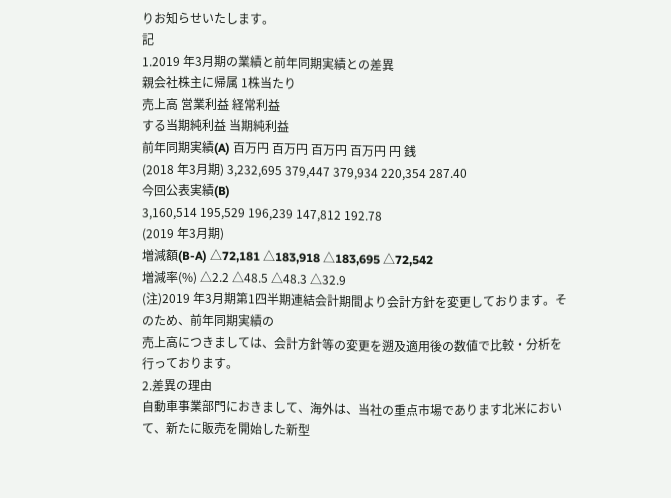りお知らせいたします。
記
1.2019 年3月期の業績と前年同期実績との差異
親会社株主に帰属 1株当たり
売上高 営業利益 経常利益
する当期純利益 当期純利益
前年同期実績(A) 百万円 百万円 百万円 百万円 円 銭
(2018 年3月期) 3,232,695 379,447 379,934 220,354 287.40
今回公表実績(B)
3,160,514 195,529 196,239 147,812 192.78
(2019 年3月期)
増減額(B-A) △72,181 △183,918 △183,695 △72,542
増減率(%) △2.2 △48.5 △48.3 △32.9
(注)2019 年3月期第1四半期連結会計期間より会計方針を変更しております。そのため、前年同期実績の
売上高につきましては、会計方針等の変更を遡及適用後の数値で比較・分析を行っております。
2.差異の理由
自動車事業部門におきまして、海外は、当社の重点市場であります北米において、新たに販売を開始した新型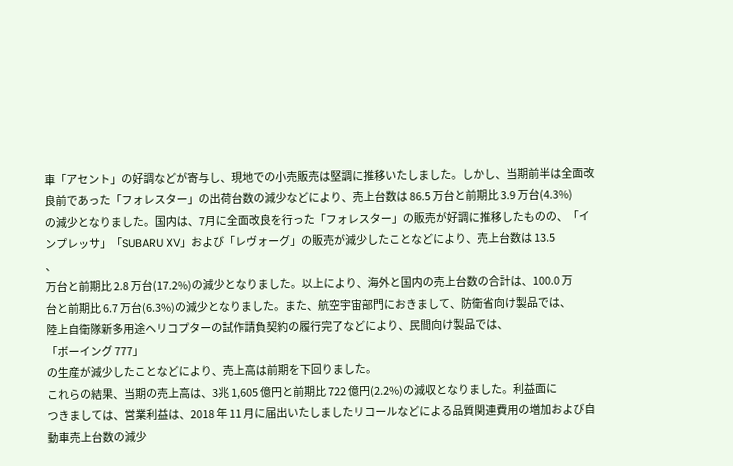車「アセント」の好調などが寄与し、現地での小売販売は堅調に推移いたしました。しかし、当期前半は全面改
良前であった「フォレスター」の出荷台数の減少などにより、売上台数は 86.5 万台と前期比 3.9 万台(4.3%)
の減少となりました。国内は、7月に全面改良を行った「フォレスター」の販売が好調に推移したものの、「イ
ンプレッサ」「SUBARU XV」および「レヴォーグ」の販売が減少したことなどにより、売上台数は 13.5
、
万台と前期比 2.8 万台(17.2%)の減少となりました。以上により、海外と国内の売上台数の合計は、100.0 万
台と前期比 6.7 万台(6.3%)の減少となりました。また、航空宇宙部門におきまして、防衛省向け製品では、
陸上自衛隊新多用途ヘリコプターの試作請負契約の履行完了などにより、民間向け製品では、
「ボーイング 777」
の生産が減少したことなどにより、売上高は前期を下回りました。
これらの結果、当期の売上高は、3兆 1,605 億円と前期比 722 億円(2.2%)の減収となりました。利益面に
つきましては、営業利益は、2018 年 11 月に届出いたしましたリコールなどによる品質関連費用の増加および自
動車売上台数の減少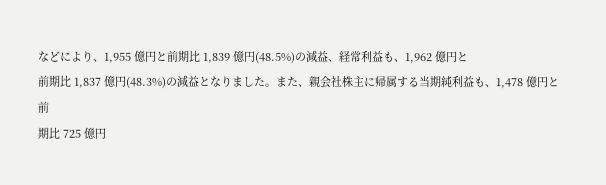などにより、1,955 億円と前期比 1,839 億円(48.5%)の減益、経常利益も、1,962 億円と
前期比 1,837 億円(48.3%)の減益となりました。また、親会社株主に帰属する当期純利益も、1,478 億円と前
期比 725 億円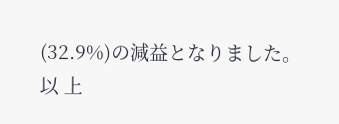(32.9%)の減益となりました。
以 上